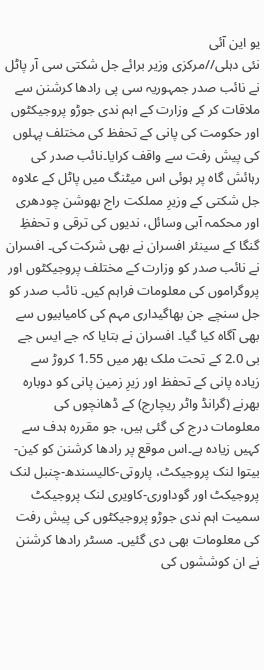یو این آئی
نئی دہلی//مرکزی وزیر برائے جل شکتی سی آر پاٹل نے نائب صدر جمہوریہ سی پی رادھا کرشنن سے ملاقات کر کے وزارت کے اہم ندی جوڑو پروجیکٹوں اور حکومت کی پانی کے تحفظ کی مختلف پہلوں کی پیش رفت سے واقف کرایا۔نائب صدر کی رہائش گاہ پر ہوئی اس میٹنگ میں پاٹل کے علاوہ جل شکتی کے وزیرِ مملکت راج بھوشن چودھری اور محکمہ آبی وسائل، ندیوں کی ترقی و تحفظِ گنگا کے سینئر افسران نے بھی شرکت کی۔ افسران نے نائب صدر کو وزارت کے مختلف پروجیکٹوں اور پروگراموں کی معلومات فراہم کیں۔ نائب صدر کو جل سنچے جن بھاگیداری مہم کی کامیابیوں سے بھی آگاہ کیا گیا۔ افسران نے بتایا کہ جے ایس جے بی 2.0 کے تحت ملک بھر میں 1.55 کروڑ سے زیادہ پانی کے تحفظ اور زیرِ زمین پانی کو دوبارہ بھرنے (گرانڈ واٹر ریچارج) کے ڈھانچوں کی معلومات درج کی گئی ہیں، جو مقررہ ہدف سے کہیں زیادہ ہے۔اس موقع پر رادھا کرشنن کو کین-بیتوا لنک پروجیکٹ، پاروتی-کالیسندھ-چنبل لنک پروجیکٹ اور گوداوری-کاویری لنک پروجیکٹ سمیت اہم ندی جوڑو پروجیکٹوں کی پیش رفت کی معلومات بھی دی گئیں۔ مسٹر رادھا کرشنن نے ان کوششوں کی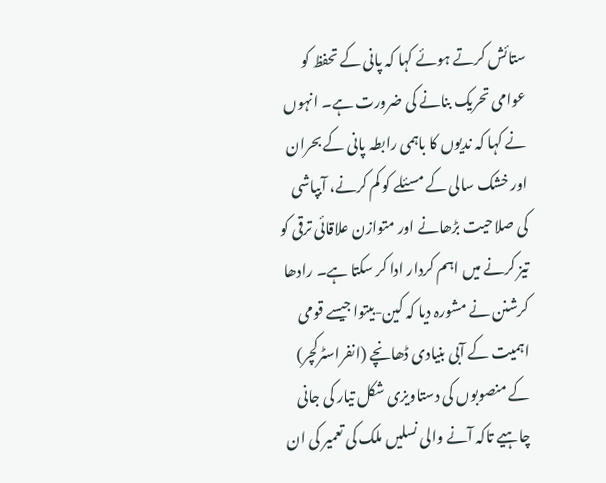ستائش کرتے ہوئے کہا کہ پانی کے تحفظ کو عوامی تحریک بنانے کی ضرورت ہے۔ انہوں نے کہا کہ ندیوں کا باہمی رابطہ پانی کے بحران اور خشک سالی کے مسئلے کو کم کرنے، آبپاشی کی صلاحیت بڑھانے اور متوازن علاقائی ترقی کو تیز کرنے میں اہم کردار ادا کر سکتا ہے۔ رادھا کرشنن نے مشورہ دیا کہ کین-بیتوا جیسے قومی اہمیت کے آبی بنیادی ڈھانچے (انفراسٹرکچر) کے منصوبوں کی دستاویزی شکل تیار کی جانی چاہیے تاکہ آنے والی نسلیں ملک کی تعمیر کی ان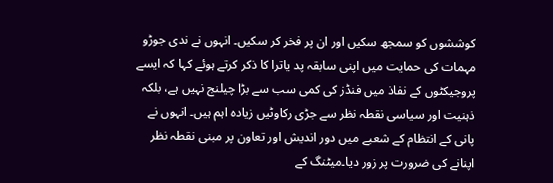کوششوں کو سمجھ سکیں اور ان پر فخر کر سکیں۔ انہوں نے ندی جوڑو مہمات کی حمایت میں اپنی سابقہ پد یاترا کا ذکر کرتے ہوئے کہا کہ ایسے پروجیکٹوں کے نفاذ میں فنڈز کی کمی سب سے بڑا چیلنج نہیں ہے، بلکہ ذہنیت اور سیاسی نقطہ نظر سے جڑی رکاوٹیں زیادہ اہم ہیں۔ انہوں نے پانی کے انتظام کے شعبے میں دور اندیش اور تعاون پر مبنی نقطہ نظر اپنانے کی ضرورت پر زور دیا۔میٹنگ کے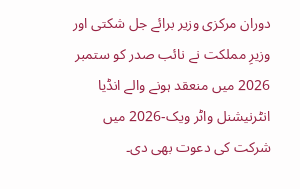دوران مرکزی وزیر برائے جل شکتی اور وزیرِ مملکت نے نائب صدر کو ستمبر 2026 میں منعقد ہونے والے انڈیا انٹرنیشنل واٹر ویک-2026 میں شرکت کی دعوت بھی دی۔